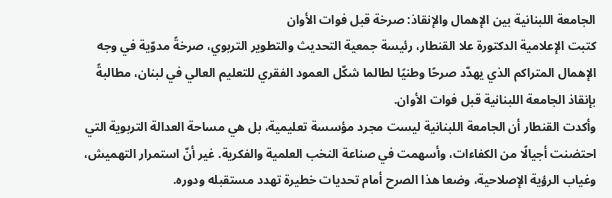الجامعة اللبنانية بين الإهمال والإنقاذ: صرخة قبل فوات الأوان
كتبت الإعلامية الدكتورة علا القنطار، رئيسة جمعية التحديث والتطوير التربوي، صرخةً مدوّية في وجه الإهمال المتراكم الذي يهدّد صرحًا وطنيًا لطالما شكّل العمود الفقري للتعليم العالي في لبنان، مطالبةً بإنقاذ الجامعة اللبنانية قبل فوات الأوان.
وأكدت القنطار أن الجامعة اللبنانية ليست مجرد مؤسسة تعليمية، بل هي مساحة العدالة التربوية التي احتضنت أجيالًا من الكفاءات، وأسهمت في صناعة النخب العلمية والفكرية. غير أنّ استمرار التهميش، وغياب الرؤية الإصلاحية، وضعا هذا الصرح أمام تحديات خطيرة تهدد مستقبله ودوره.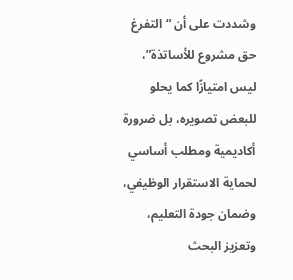وشددت على أن “التفرغ حق مشروع للأساتذة”، ليس امتيازًا كما يحلو للبعض تصويره، بل ضرورة أكاديمية ومطلب أساسي لحماية الاستقرار الوظيفي، وضمان جودة التعليم، وتعزيز البحث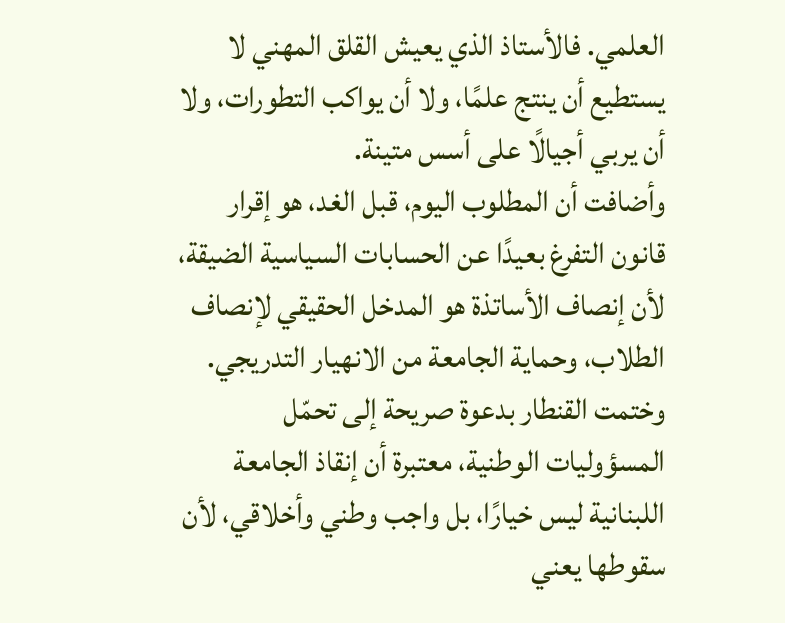العلمي. فالأستاذ الذي يعيش القلق المهني لا يستطيع أن ينتج علمًا، ولا أن يواكب التطورات، ولا أن يربي أجيالًا على أسس متينة.
وأضافت أن المطلوب اليوم، قبل الغد، هو إقرار قانون التفرغ بعيدًا عن الحسابات السياسية الضيقة، لأن إنصاف الأساتذة هو المدخل الحقيقي لإنصاف الطلاب، وحماية الجامعة من الانهيار التدريجي.
وختمت القنطار بدعوة صريحة إلى تحمّل المسؤوليات الوطنية، معتبرة أن إنقاذ الجامعة اللبنانية ليس خيارًا، بل واجب وطني وأخلاقي، لأن سقوطها يعني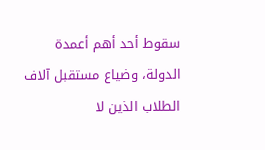سقوط أحد أهم أعمدة الدولة، وضياع مستقبل آلاف الطلاب الذين لا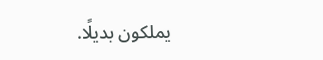يملكون بديلًا.